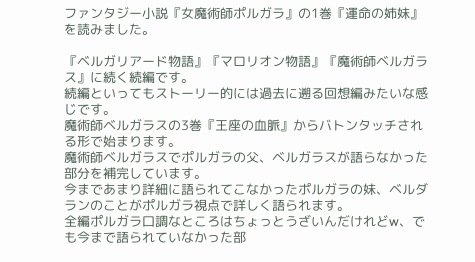ファンタジー小説『女魔術師ポルガラ』の1巻『運命の姉妹』を読みました。

『ベルガリアード物語』『マロリオン物語』『魔術師ベルガラス』に続く続編です。
続編といってもストーリー的には過去に遡る回想編みたいな感じです。
魔術師ベルガラスの3巻『王座の血脈』からバトンタッチされる形で始まります。
魔術師ベルガラスでポルガラの父、ベルガラスが語らなかった部分を補完しています。
今まであまり詳細に語られてこなかったポルガラの妹、ベルダランのことがポルガラ視点で詳しく語られます。
全編ポルガラ口調なところはちょっとうざいんだけれどw、でも今まで語られていなかった部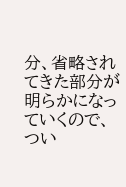分、省略されてきた部分が明らかになっていくので、つい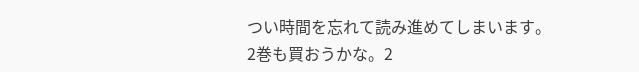つい時間を忘れて読み進めてしまいます。
2巻も買おうかな。2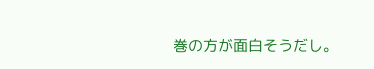巻の方が面白そうだし。